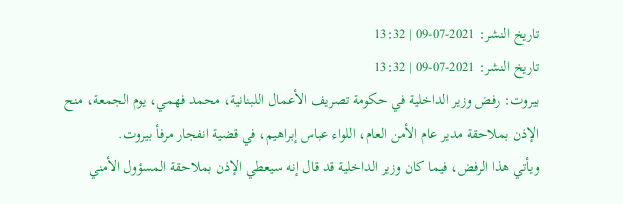تاريخ النشر: 2021-07-09 | 13:32
تاريخ النشر: 2021-07-09 | 13:32
بيروت: رفض وزير الداخلية في حكومة تصريف الأعمال اللبنانية، محمد فهمي، يوم الجمعة، منح الإذن بملاحقة مدير عام الأمن العام، اللواء عباس إبراهيم، في قضية انفجار مرفأ بيروت.
ويأتي هذا الرفض، فيما كان وزير الداخلية قد قال إنه سيعطي الإذن بملاحقة المسؤول الأمني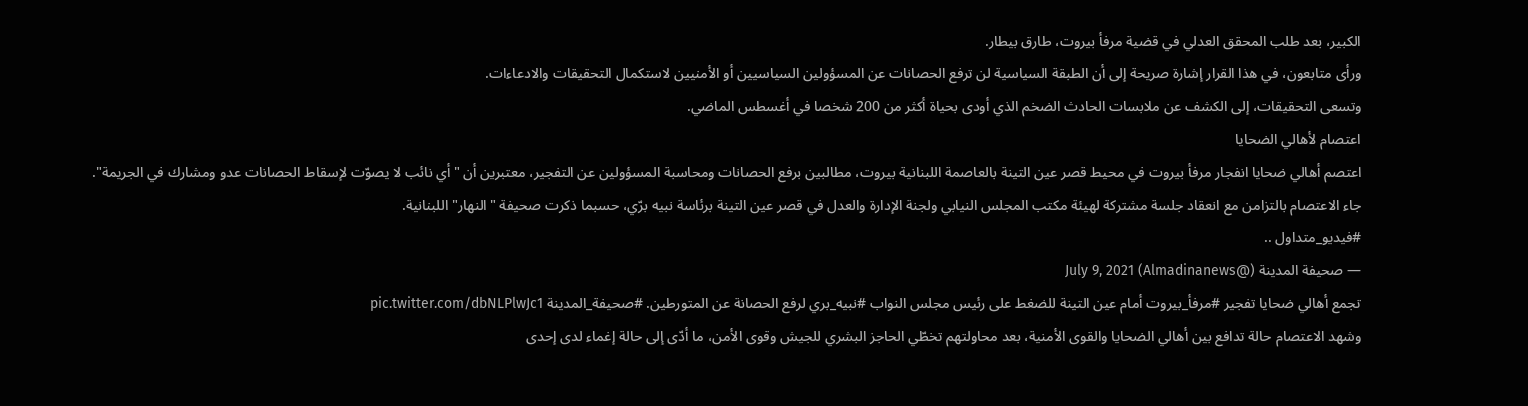الكبير، بعد طلب المحقق العدلي في قضية مرفأ بيروت، طارق بيطار.
ورأى متابعون، في هذا القرار إشارة صريحة إلى أن الطبقة السياسية لن ترفع الحصانات عن المسؤولين السياسيين أو الأمنيين لاستكمال التحقيقات والادعاءات.
وتسعى التحقيقات، إلى الكشف عن ملابسات الحادث الضخم الذي أودى بحياة أكثر من 200 شخصا في أغسطس الماضي.
اعتصام لأهالي الضحايا
اعتصم أهالي ضحايا انفجار مرفأ بيروت في محيط قصر عين التينة بالعاصمة اللبنانية بيروت، مطالبين برفع الحصانات ومحاسبة المسؤولين عن التفجير، معتبرين أن "أي نائب لا يصوّت لإسقاط الحصانات عدو ومشارك في الجريمة".
جاء الاعتصام بالتزامن مع انعقاد جلسة مشتركة لهيئة مكتب المجلس النيابي ولجنة الإدارة والعدل في قصر عين التينة برئاسة نبيه برّي، حسبما ذكرت صحيفة "النهار" اللبنانية.
#فيديو_متداول ..
— صحيفة المدينة (@Almadinanews) July 9, 2021
تجمع أهالي ضحايا تفجير #مرفأ_بيروت أمام عين التينة للضغط على رئيس مجلس النواب #نبيه_بري لرفع الحصانة عن المتورطين. #صحيفة_المدينة pic.twitter.com/dbNLPlwJc1
وشهد الاعتصام حالة تدافع بين أهالي الضحايا والقوى الأمنية، بعد محاولتهم تخطّي الحاجز البشري للجيش وقوى الأمن، ما أدّى إلى حالة إغماء لدى إحدى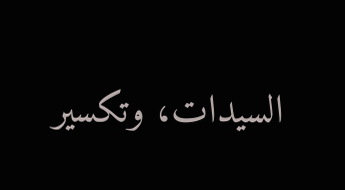السيدات، وتكسير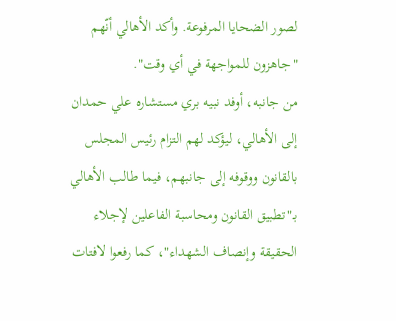لصور الضحايا المرفوعة. وأكد الأهالي أنّهم "جاهزون للمواجهة في أي وقت".
من جانبه، أوفد نبيه بري مستشاره علي حمدان إلى الأهالي، ليؤكد لهم التزام رئيس المجلس بالقانون ووقوفه إلى جانبهم، فيما طالب الأهالي بـ"تطبيق القانون ومحاسبة الفاعلين لإجلاء الحقيقة وإنصاف الشهداء"، كما رفعوا لافتات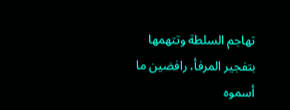تهاجم السلطة وتتهمها بتفجير المرفأ، رافضين ما أسموه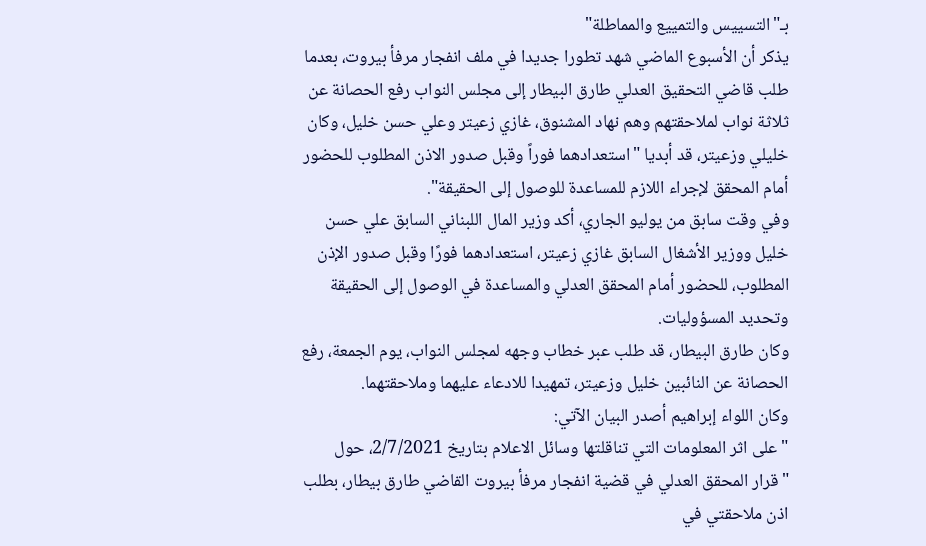بـ"التسييس والتمييع والمماطلة"
يذكر أن الأسبوع الماضي شهد تطورا جديدا في ملف انفجار مرفأ بيروت، بعدما طلب قاضي التحقيق العدلي طارق البيطار إلى مجلس النواب رفع الحصانة عن ثلاثة نواب لملاحقتهم وهم نهاد المشنوق، غازي زعيتر وعلي حسن خليل، وكان خليلي وزعيتر، قد أبديا "استعدادهما فوراً وقبل صدور الاذن المطلوب للحضور أمام المحقق لإجراء اللازم للمساعدة للوصول إلى الحقيقة".
وفي وقت سابق من يوليو الجاري، أكد وزير المال اللبناني السابق علي حسن خليل ووزير الأشغال السابق غازي زعيتر، استعدادهما فورًا وقبل صدور الإذن المطلوب، للحضور أمام المحقق العدلي والمساعدة في الوصول إلى الحقيقة وتحديد المسؤوليات.
وكان طارق البيطار، قد طلب عبر خطاب وجهه لمجلس النواب، يوم الجمعة، رفع الحصانة عن النائبين خليل وزعيتر، تمهيدا للادعاء عليهما وملاحقتهما.
وكان اللواء إبراهيم أصدر البيان الآتي:
"على اثر المعلومات التي تناقلتها وسائل الاعلام بتاريخ 2/7/2021، حول "قرار المحقق العدلي في قضية انفجار مرفأ بيروت القاضي طارق بيطار، بطلب اذن ملاحقتي في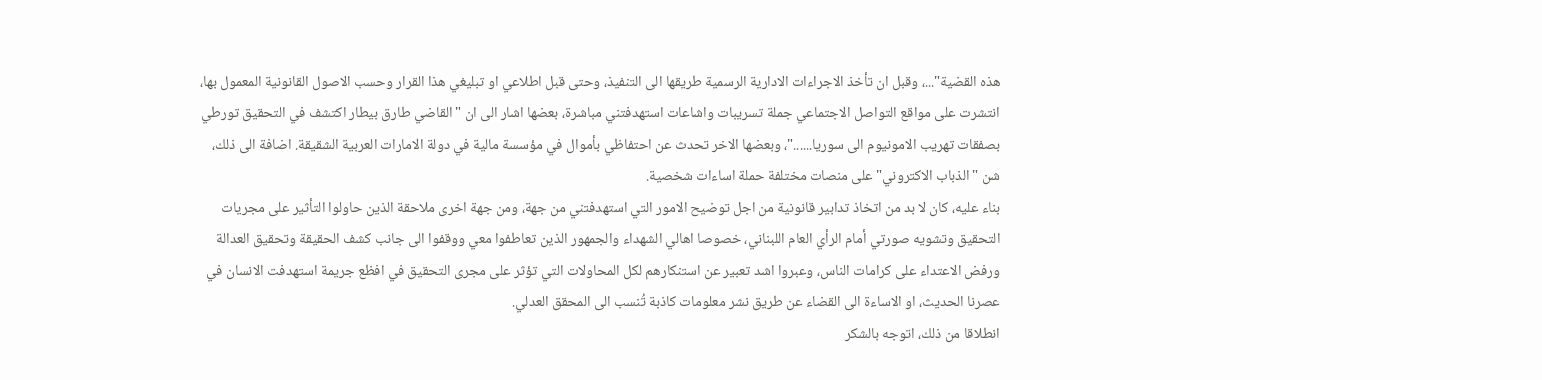هذه القضية"...، وقبل ان تأخذ الاجراءات الادارية الرسمية طريقها الى التنفيذ، وحتى قبل اطلاعي او تبليغي هذا القرار وحسب الاصول القانونية المعمول بها، انتشرت على مواقع التواصل الاجتماعي جملة تسريبات واشاعات استهدفتني مباشرة، بعضها اشار الى ان "القاضي طارق بيطار اكتشف في التحقيق تورطي بصفقات تهريب الامونيوم الى سوريا......"، وبعضها الاخر تحدث عن احتفاظي بأموال في مؤسسة مالية في دولة الامارات العربية الشقيقة. اضافة الى ذلك، شن "الذباب الاكتروني" على منصات مختلفة حملة اساءات شخصية.
بناء عليه، كان لا بد من اتخاذ تدابير قانونية من اجل توضيح الامور التي استهدفتني من جهة، ومن جهة اخرى ملاحقة الذين حاولوا التأثير على مجريات التحقيق وتشويه صورتي أمام الرأي العام اللبناني، خصوصا اهالي الشهداء والجمهور الذين تعاطفوا معي ووقفوا الى جانب كشف الحقيقة وتحقيق العدالة ورفض الاعتداء على كرامات الناس، وعبروا اشد تعبير عن استنكارهم لكل المحاولات التي تؤثر على مجرى التحقيق في افظع جريمة استهدفت الانسان في عصرنا الحديث، او الاساءة الى القضاء عن طريق نشر معلومات كاذبة تُنسب الى المحقق العدلي.
انطلاقا من ذلك، اتوجه بالشكر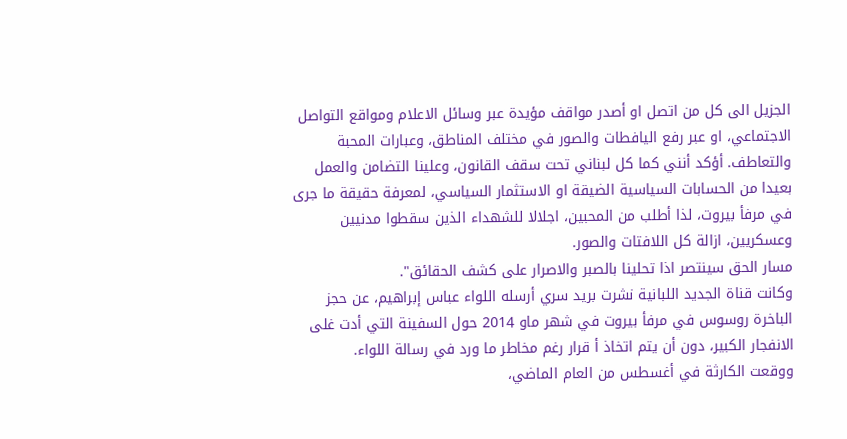الجزيل الى كل من اتصل او أصدر مواقف مؤيدة عبر وسائل الاعلام ومواقع التواصل الاجتماعي، او عبر رفع اليافطات والصور في مختلف المناطق، وعبارات المحبة والتعاطف. أؤكد أنني كما كل لبناني تحت سقف القانون، وعلينا التضامن والعمل بعيدا من الحسابات السياسية الضيقة او الاستثمار السياسي، لمعرفة حقيقة ما جرى في مرفأ بيروت، لذا أطلب من المحبين، اجلالا للشهداء الذين سقطوا مدنيين وعسكريين، ازالة كل اللافتات والصور.
مسار الحق سينتصر اذا تحلينا بالصبر والاصرار على كشف الحقائق".
وكانت قناة الجديد اللبانية نشرت بريد سري أرسله اللواء عباس إبراهيم، عن حجز الباخرة روسوس في مرفأ بيروت في شهر ماو 2014 حول السفينة التي أدت غلى الانفجار الكبير، دون أن يتم اتخاذ أ قرار رغم مخاطر ما ورد في رسالة اللواء.
ووقعت الكارثة في أغسطس من العام الماضي،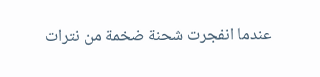عندما انفجرت شحنة ضخمة من نترات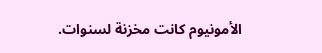الأمونيوم كانت مخزنة لسنوات.